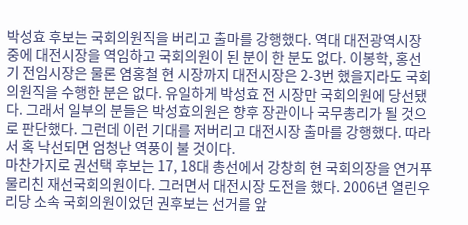박성효 후보는 국회의원직을 버리고 출마를 강행했다. 역대 대전광역시장 중에 대전시장을 역임하고 국회의원이 된 분이 한 분도 없다. 이봉학, 홍선기 전임시장은 물론 염홍철 현 시장까지 대전시장은 2-3번 했을지라도 국회의원직을 수행한 분은 없다. 유일하게 박성효 전 시장만 국회의원에 당선됐다. 그래서 일부의 분들은 박성효의원은 향후 장관이나 국무총리가 될 것으로 판단했다. 그런데 이런 기대를 저버리고 대전시장 출마를 강행했다. 따라서 혹 낙선되면 엄청난 역풍이 불 것이다.
마찬가지로 권선택 후보는 17, 18대 총선에서 강창희 현 국회의장을 연거푸 물리친 재선국회의원이다. 그러면서 대전시장 도전을 했다. 2006년 열린우리당 소속 국회의원이었던 권후보는 선거를 앞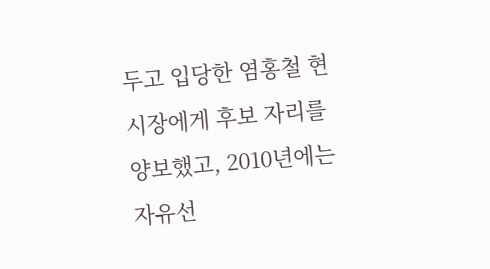두고 입당한 염홍철 현 시장에게 후보 자리를 양보했고, 2010년에는 자유선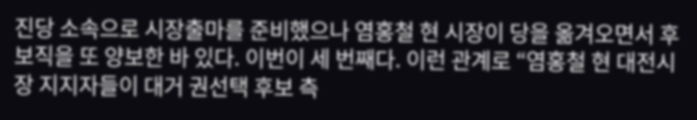진당 소속으로 시장출마를 준비했으나 염홍철 현 시장이 당을 옮겨오면서 후보직을 또 양보한 바 있다. 이번이 세 번째다. 이런 관계로 “염홍철 현 대전시장 지지자들이 대거 권선택 후보 측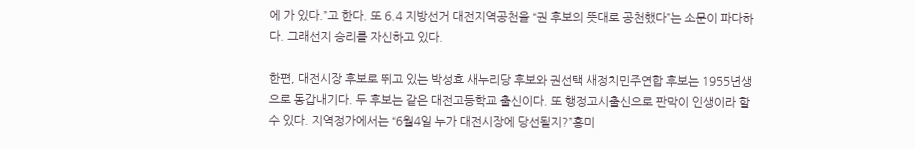에 가 있다.”고 한다. 또 6.4 지방선거 대전지역공천을 “권 후보의 뜻대로 공천했다”는 소문이 파다하다. 그래선지 승리를 자신하고 있다.

한편, 대전시장 후보로 뛰고 있는 박성효 새누리당 후보와 권선택 새정치민주연합 후보는 1955년생으로 동갑내기다. 두 후보는 같은 대전고등학교 출신이다. 또 행정고시출신으로 판막이 인생이라 할 수 있다. 지역정가에서는 “6월4일 누가 대전시장에 당선될지?”흥미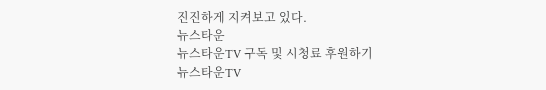진진하게 지켜보고 있다.
뉴스타운
뉴스타운TV 구독 및 시청료 후원하기
뉴스타운TV